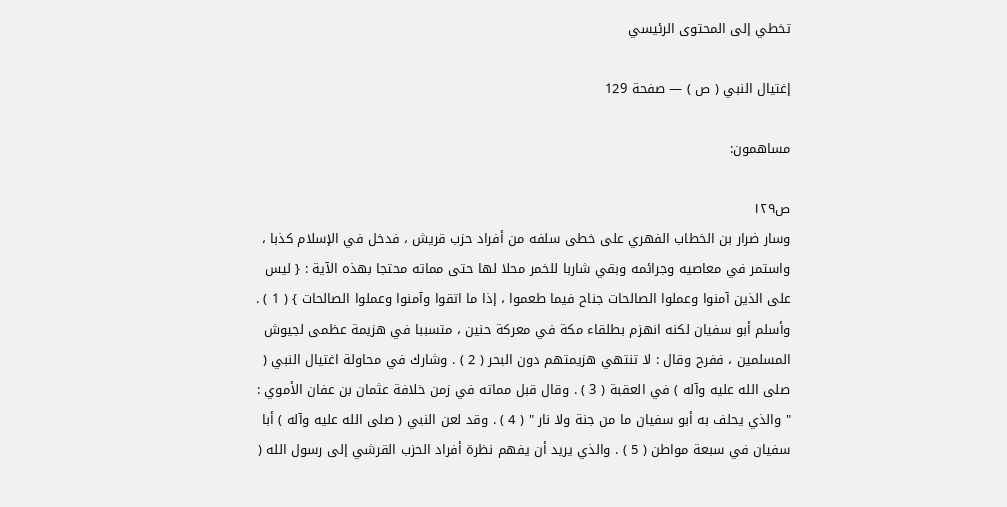تخطي إلى المحتوى الرئيسي

إغتيال النبي ( ص ) — صفحة 129

مساهمون:

ص١٢٩
وسار ضرار بن الخطاب الفهري على خطى سلفه من أفراد حزب قريش ، فدخل في الإسلام كذبا ، واستمر في معاصيه وجرائمه وبقي شاربا للخمر محلا لها حتى مماته محتجا بهذه الآية : { ليس على الذين آمنوا وعملوا الصالحات جناح فيما طعموا ، إذا ما اتقوا وآمنوا وعملوا الصالحات } ( 1 ) . وأسلم أبو سفيان لكنه انهزم بطلقاء مكة في معركة حنين ، متسببا في هزيمة عظمى لجيوش المسلمين ، ففرح وقال : لا تنتهي هزيمتهم دون البحر ( 2 ) . وشارك في محاولة اغتيال النبي ( صلى الله عليه وآله ) في العقبة ( 3 ) . وقال قبل مماته في زمن خلافة عثمان بن عفان الأموي : " والذي يحلف به أبو سفيان ما من جنة ولا نار " ( 4 ) . وقد لعن النبي ( صلى الله عليه وآله ) أبا سفيان في سبعة مواطن ( 5 ) . والذي يريد أن يفهم نظرة أفراد الحزب القرشي إلى رسول الله (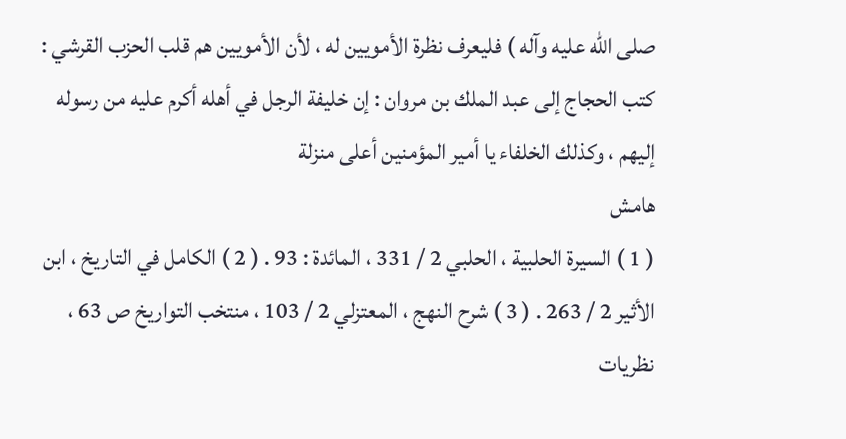صلى الله عليه وآله ) فليعرف نظرة الأمويين له ، لأن الأمويين هم قلب الحزب القرشي : كتب الحجاج إلى عبد الملك بن مروان : إن خليفة الرجل في أهله أكرم عليه من رسوله إليهم ، وكذلك الخلفاء يا أمير المؤمنين أعلى منزلة
هامش
( 1 ) السيرة الحلبية ، الحلبي 2 / 331 ، المائدة : 93 . ( 2 ) الكامل في التاريخ ، ابن الأثير 2 / 263 . ( 3 ) شرح النهج ، المعتزلي 2 / 103 ، منتخب التواريخ ص 63 ، نظريات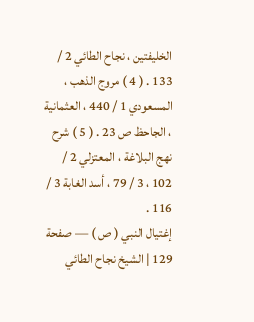الخليفتين ، نجاح الطائي 2 / 133 . ( 4 ) مروج الذهب ، المسعودي 1 / 440 ، العثمانية ، الجاحظ ص 23 . ( 5 ) شرح نهج البلاغة ، المعتزلي 2 / 102 ، 3 / 79 ، أسد الغابة 3 / 116 .
إغتيال النبي ( ص ) — صفحة 129 | الشيخ نجاح الطائي